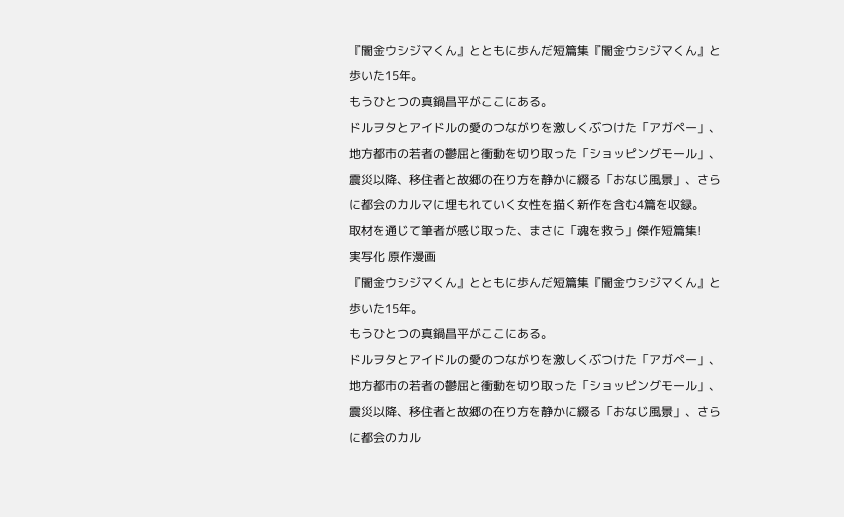『闇金ウシジマくん』とともに歩んだ短篇集『闇金ウシジマくん』と歩いた15年。
もうひとつの真鍋昌平がここにある。
ドルヲタとアイドルの愛のつながりを激しくぶつけた「アガペー」、地方都市の若者の鬱屈と衝動を切り取った「ショッピングモール」、震災以降、移住者と故郷の在り方を静かに綴る「おなじ風景」、さらに都会のカルマに埋もれていく女性を描く新作を含む4篇を収録。
取材を通じて筆者が感じ取った、まさに「魂を救う」傑作短篇集!
実写化 原作漫画
『闇金ウシジマくん』とともに歩んだ短篇集『闇金ウシジマくん』と歩いた15年。
もうひとつの真鍋昌平がここにある。
ドルヲタとアイドルの愛のつながりを激しくぶつけた「アガペー」、地方都市の若者の鬱屈と衝動を切り取った「ショッピングモール」、震災以降、移住者と故郷の在り方を静かに綴る「おなじ風景」、さらに都会のカル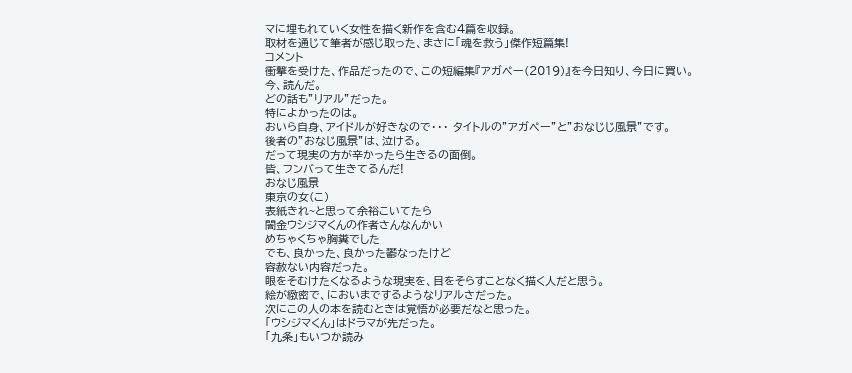マに埋もれていく女性を描く新作を含む4篇を収録。
取材を通じて筆者が感じ取った、まさに「魂を救う」傑作短篇集!
コメント
衝撃を受けた、作品だったので、この短編集『アガペー(2019)』を今日知り、今日に買い。
今、読んだ。
どの話も”リアル”だった。
特によかったのは。
おいら自身、アイドルが好きなので・・・ タイトルの”アガペー”と”おなじじ風景”です。
後者の”おなじ風景”は、泣ける。
だって現実の方が辛かったら生きるの面倒。
皆、フンバって生きてるんだ!
おなじ風景
東京の女(こ)
表紙きれ~と思って余裕こいてたら
闇金ウシジマくんの作者さんなんかい
めちゃくちゃ胸糞でした
でも、良かった、良かった鬱なったけど
容赦ない内容だった。
眼をそむけたくなるような現実を、目をそらすことなく描く人だと思う。
絵が緻密で、においまでするようなリアルさだった。
次にこの人の本を読むときは覚悟が必要だなと思った。
「ウシジマくん」はドラマが先だった。
「九条」もいつか読み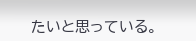たいと思っている。